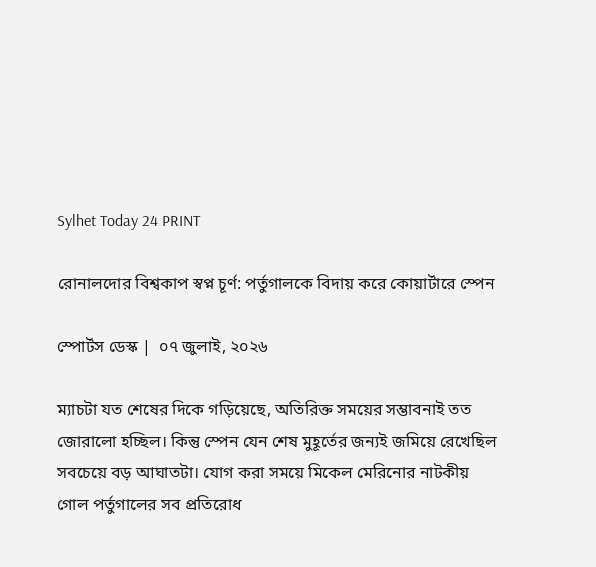Sylhet Today 24 PRINT

রোনালদোর বিশ্বকাপ স্বপ্ন চূর্ণ: পর্তুগালকে বিদায় করে কোয়ার্টারে স্পেন

স্পোর্টস ডেস্ক |  ০৭ জুলাই, ২০২৬

ম্যাচটা যত শেষের দিকে গড়িয়েছে, অতিরিক্ত সময়ের সম্ভাবনাই তত জোরালো হচ্ছিল। কিন্তু স্পেন যেন শেষ মুহূর্তের জন্যই জমিয়ে রেখেছিল সবচেয়ে বড় আঘাতটা। যোগ করা সময়ে মিকেল মেরিনোর নাটকীয় গোল পর্তুগালের সব প্রতিরোধ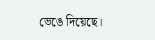ভেঙে দিয়েছে।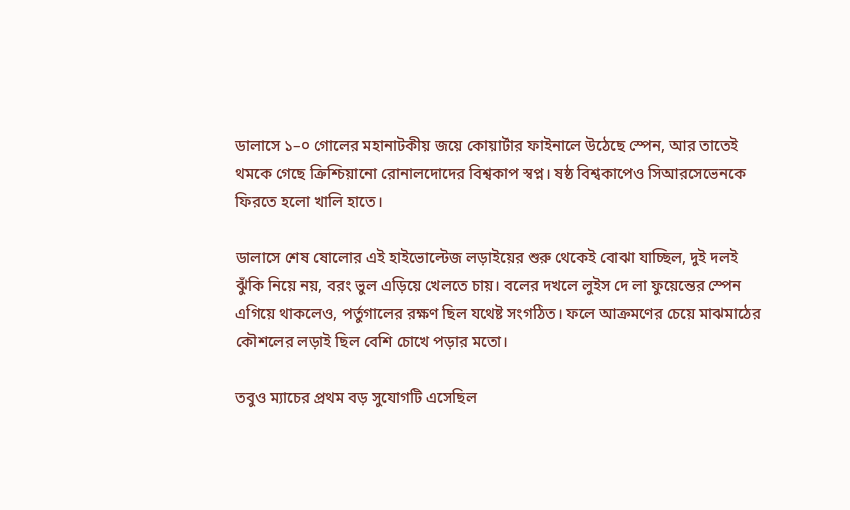ডালাসে ১–০ গোলের মহানাটকীয় জয়ে কোয়ার্টার ফাইনালে উঠেছে স্পেন, আর তাতেই থমকে গেছে ক্রিশ্চিয়ানো রোনালদোদের বিশ্বকাপ স্বপ্ন। ষষ্ঠ বিশ্বকাপেও সিআরসেভেনকে ফিরতে হলো খালি হাতে।

ডালাসে শেষ ষোলোর এই হাইভোল্টেজ লড়াইয়ের শুরু থেকেই বোঝা যাচ্ছিল, দুই দলই ঝুঁকি নিয়ে নয়, বরং ভুল এড়িয়ে খেলতে চায়। বলের দখলে লুইস দে লা ফুয়েন্তের স্পেন এগিয়ে থাকলেও, পর্তুগালের রক্ষণ ছিল যথেষ্ট সংগঠিত। ফলে আক্রমণের চেয়ে মাঝমাঠের কৌশলের লড়াই ছিল বেশি চোখে পড়ার মতো।

তবুও ম্যাচের প্রথম বড় সুযোগটি এসেছিল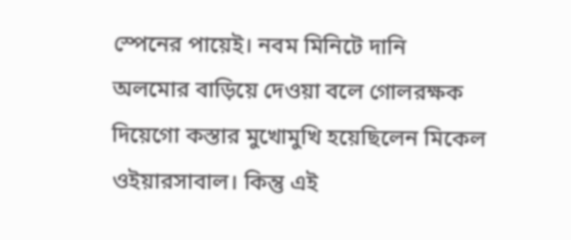স্পেনের পায়েই। নবম মিনিটে দানি অলমোর বাড়িয়ে দেওয়া বলে গোলরক্ষক দিয়েগো কস্তার মুখোমুখি হয়েছিলেন মিকেল ওইয়ারসাবাল। কিন্তু এই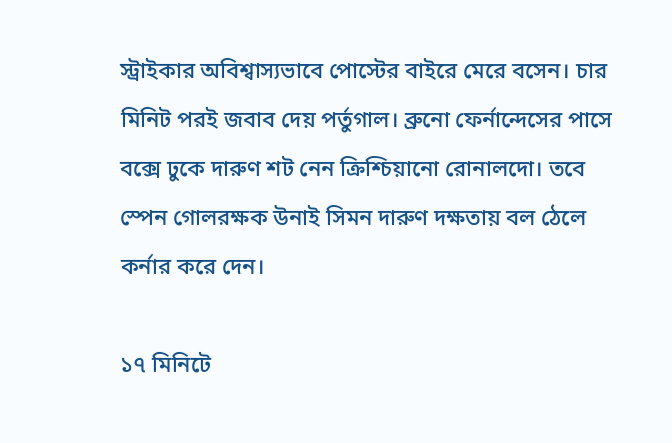স্ট্রাইকার অবিশ্বাস্যভাবে পোস্টের বাইরে মেরে বসেন। চার মিনিট পরই জবাব দেয় পর্তুগাল। ব্রুনো ফের্নান্দেসের পাসে বক্সে ঢুকে দারুণ শট নেন ক্রিশ্চিয়ানো রোনালদো। তবে স্পেন গোলরক্ষক উনাই সিমন দারুণ দক্ষতায় বল ঠেলে কর্নার করে দেন।

১৭ মিনিটে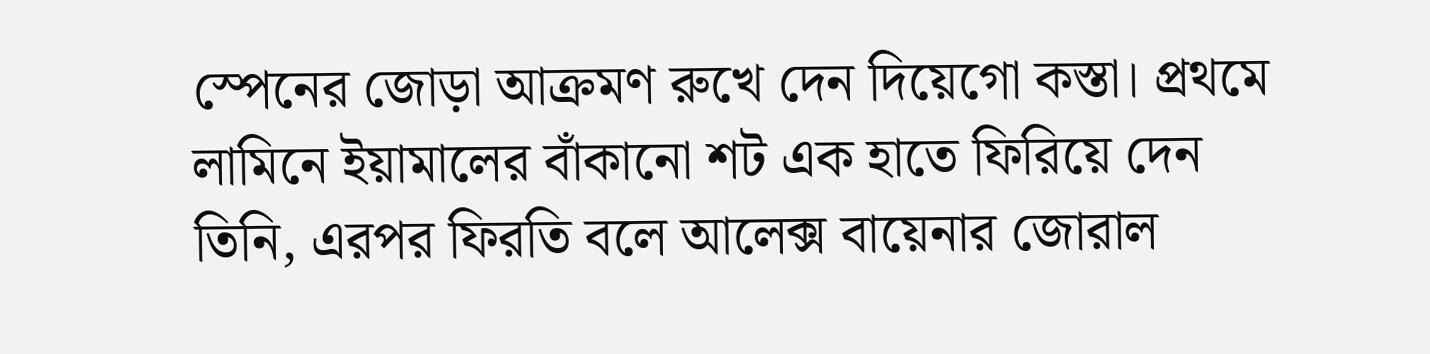স্পেনের জোড়া আক্রমণ রুখে দেন দিয়েগো কস্তা। প্রথমে লামিনে ইয়ামালের বাঁকানো শট এক হাতে ফিরিয়ে দেন তিনি, এরপর ফিরতি বলে আলেক্স বায়েনার জোরাল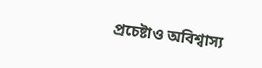প্রচেষ্টাও অবিশ্বাস্য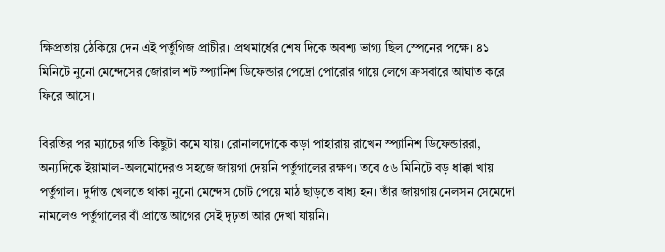ক্ষিপ্রতায় ঠেকিয়ে দেন এই পর্তুগিজ প্রাচীর। প্রথমার্ধের শেষ দিকে অবশ্য ভাগ্য ছিল স্পেনের পক্ষে। ৪১ মিনিটে নুনো মেন্দেসের জোরাল শট স্প্যানিশ ডিফেন্ডার পেদ্রো পোরোর গায়ে লেগে ক্রসবারে আঘাত করে ফিরে আসে।

বিরতির পর ম্যাচের গতি কিছুটা কমে যায়। রোনালদোকে কড়া পাহারায় রাখেন স্প্যানিশ ডিফেন্ডাররা, অন্যদিকে ইয়ামাল-অলমোদেরও সহজে জায়গা দেয়নি পর্তুগালের রক্ষণ। তবে ৫৬ মিনিটে বড় ধাক্কা খায় পর্তুগাল। দুর্দান্ত খেলতে থাকা নুনো মেন্দেস চোট পেয়ে মাঠ ছাড়তে বাধ্য হন। তাঁর জায়গায় নেলসন সেমেদো নামলেও পর্তুগালের বাঁ প্রান্তে আগের সেই দৃঢ়তা আর দেখা যায়নি।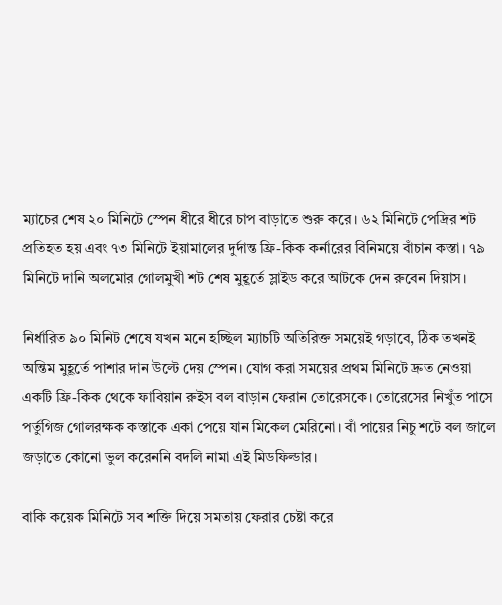ম্যাচের শেষ ২০ মিনিটে স্পেন ধীরে ধীরে চাপ বাড়াতে শুরু করে। ৬২ মিনিটে পেদ্রির শট প্রতিহত হয় এবং ৭৩ মিনিটে ইয়ামালের দুর্দান্ত ফ্রি-কিক কর্নারের বিনিময়ে বাঁচান কস্তা। ৭৯ মিনিটে দানি অলমোর গোলমুখী শট শেষ মুহূর্তে স্লাইড করে আটকে দেন রুবেন দিয়াস।

নির্ধারিত ৯০ মিনিট শেষে যখন মনে হচ্ছিল ম্যাচটি অতিরিক্ত সময়েই গড়াবে, ঠিক তখনই অন্তিম মুহূর্তে পাশার দান উল্টে দেয় স্পেন। যোগ করা সময়ের প্রথম মিনিটে দ্রুত নেওয়া একটি ফ্রি-কিক থেকে ফাবিয়ান রুইস বল বাড়ান ফেরান তোরেসকে। তোরেসের নিখুঁত পাসে পর্তুগিজ গোলরক্ষক কস্তাকে একা পেয়ে যান মিকেল মেরিনো। বাঁ পায়ের নিচু শটে বল জালে জড়াতে কোনো ভুল করেননি বদলি নামা এই মিডফিল্ডার।

বাকি কয়েক মিনিটে সব শক্তি দিয়ে সমতায় ফেরার চেষ্টা করে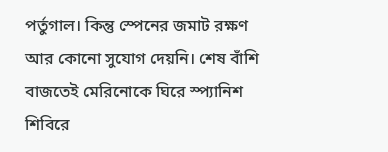পর্তুগাল। কিন্তু স্পেনের জমাট রক্ষণ আর কোনো সুযোগ দেয়নি। শেষ বাঁশি বাজতেই মেরিনোকে ঘিরে স্প্যানিশ শিবিরে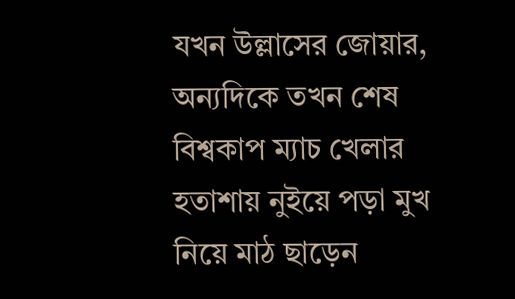যখন উল্লাসের জোয়ার, অন্যদিকে তখন শেষ বিশ্বকাপ ম্যাচ খেলার হতাশায় নুইয়ে পড়া মুখ নিয়ে মাঠ ছাড়েন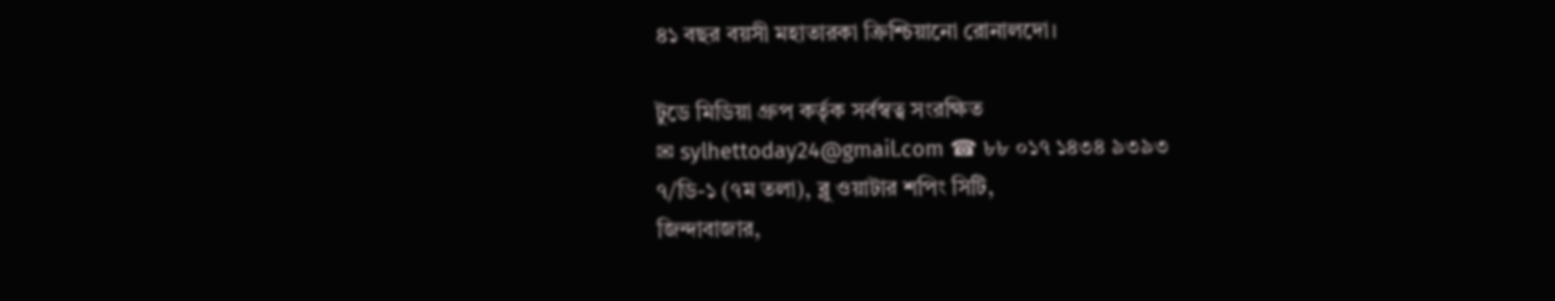৪১ বছর বয়সী মহাতারকা ক্রিশ্চিয়ানো রোনালদো।

টুডে মিডিয়া গ্রুপ কর্তৃক সর্বস্বত্ব সংরক্ষিত
✉ sylhettoday24@gmail.com ☎ ৮৮ ০১৭ ১৪৩৪ ৯৩৯৩
৭/ডি-১ (৭ম তলা), ব্লু ওয়াটার শপিং সিটি,
জিন্দাবাজার,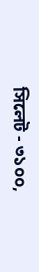সিলেট - ৩১০০,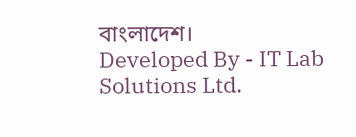বাংলাদেশ।
Developed By - IT Lab Solutions Ltd.